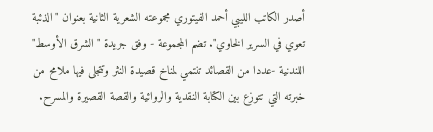أصدر الكاتب الليبي أحمد الفيتوري مجموعته الشعرية الثانية بعنوان "الذئبة تعوي في السرير الخاوي". تضم المجموعة - وفق جريدة "الشرق الأوسط" اللندنية -عددا من القصائد تنتمي لمناخ قصيدة النثر وتتجلى فيها ملامح من خبرته التي تتوزع بين الكتابة النقدية والروائية والقصة القصيرة والمسرح.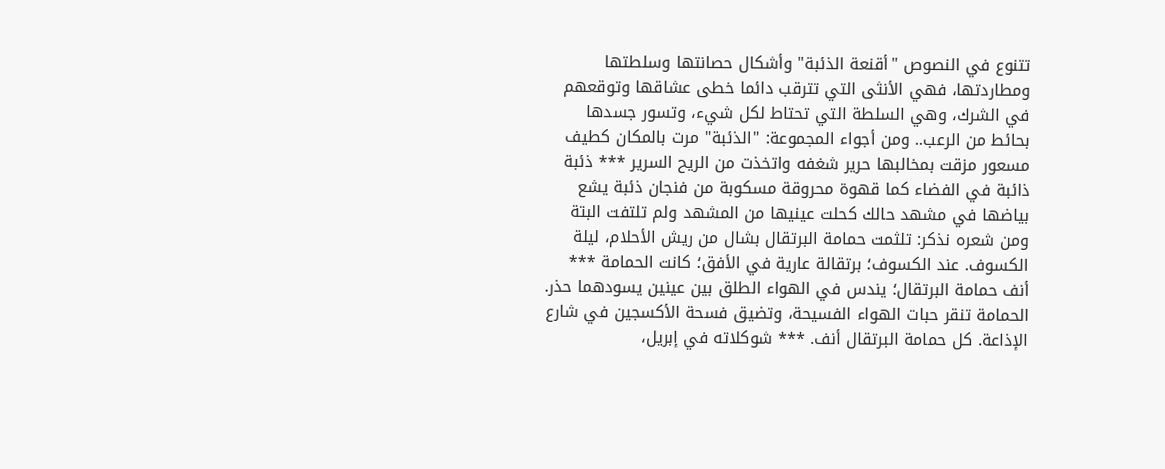تتنوع في النصوص "أقنعة الذئبة" وأشكال حصانتها وسلطتها ومطاردتها، فهي الأنثى التي تترقب دائما خطى عشاقها وتوقعهم في الشرك، وهي السلطة التي تحتاط لكل شيء، وتسور جسدها بحائط من الرعب.. ومن أجواء المجموعة: "الذئبة" مرت بالمكان كطيف مسعور مزقت بمخالبها حرير شغفه واتخذت من الريح السرير *** ذئبة ذائبة في الفضاء كما قهوة محروقة مسكوبة من فنجان ذئبة يشع بياضها في مشهد حالك كحلت عينيها من المشهد ولم تلتفت البتة ومن شعره نذكر: تلثمت حمامة البرتقال بشال من ريش الأحلام، ليلة الكسوف. عند الكسوف؛ برتقالة عارية في الأفق؛ كانت الحمامة *** أنف حمامة البرتقال؛ يندس في الهواء الطلق بين عينين يسودهما حذر. الحمامة تنقر حبات الهواء الفسيحة، وتضيق فسحة الأكسجين في شارع الإذاعة. كل حمامة البرتقال أنف. *** شوكلاته في إبريل،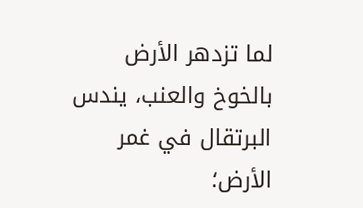لما تزدهر الأرض بالخوخ والعنب، يندس البرتقال في غمر الأرض؛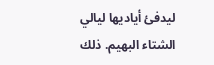ليدفئ أياديها ليالي الشتاء البهيم. ذلك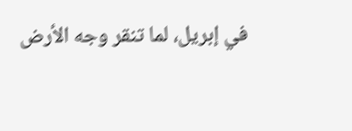في إبريل، لما تنقر وجه الأرض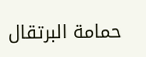حمامة البرتقال